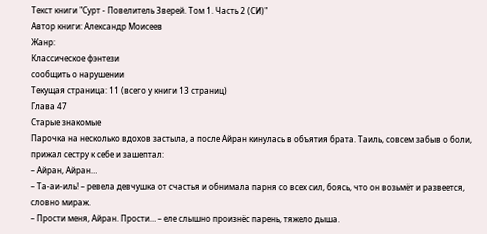Текст книги "Сурт - Повелитель Зверей. Том 1. Часть 2 (СИ)"
Автор книги: Александр Моисеев
Жанр:
Классическое фэнтези
сообщить о нарушении
Текущая страница: 11 (всего у книги 13 страниц)
Глава 47
Старые знакомые
Парочка на несколько вдохов застыла, а после Айран кинулась в объятия брата. Таиль, совсем забыв о боли, прижал сестру к себе и зашептал:
– Айран, Айран…
– Та-аи-иль! – ревела девчушка от счастья и обнимала парня со всех сил, боясь, что он возьмёт и развеется, словно мираж.
– Прости меня, Айран. Прости… – еле слышно произнёс парень, тяжело дыша.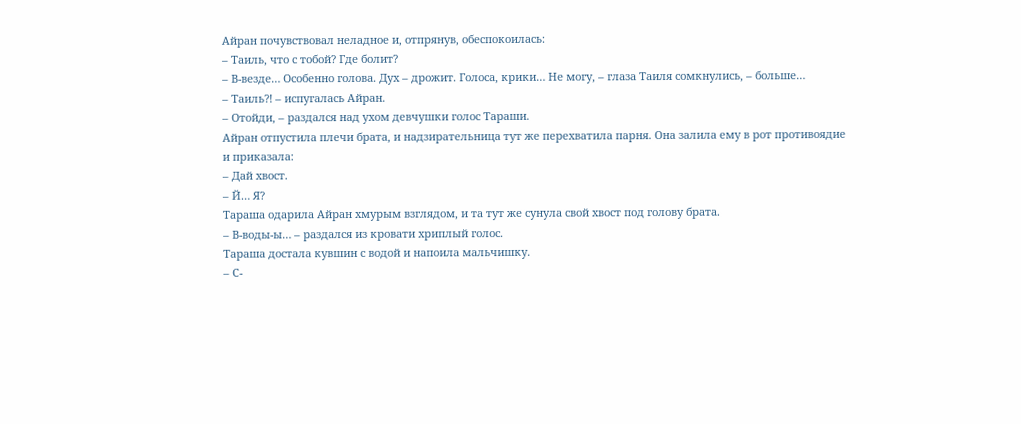Айран почувствовал неладное и, отпрянув, обеспокоилась:
– Таиль, что с тобой? Где болит?
– В-везде… Особенно голова. Дух – дрожит. Голоса, крики… Не могу, – глаза Таиля сомкнулись, – больше…
– Таиль⁈ – испугалась Айран.
– Отойди, – раздался над ухом девчушки голос Тараши.
Айран отпустила плечи брата, и надзирательница тут же перехватила парня. Она залила ему в рот противоядие и приказала:
– Дай хвост.
– Й… Я?
Тараша одарила Айран хмурым взглядом, и та тут же сунула свой хвост под голову брата.
– В-воды-ы… – раздался из кровати хриплый голос.
Тараша достала кувшин с водой и напоила мальчишку.
– С-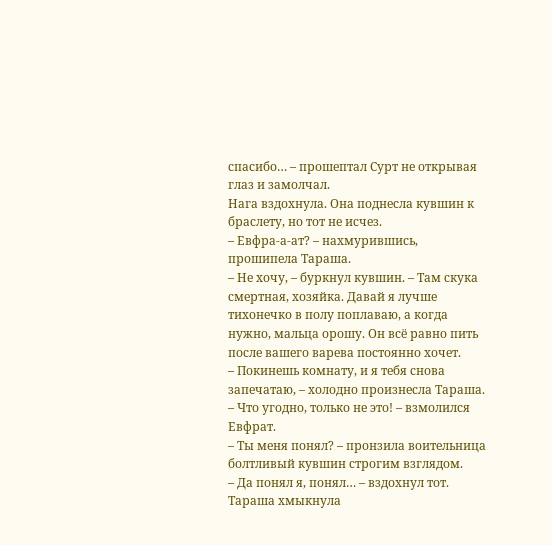спасибо… – прошептал Сурт не открывая глаз и замолчал.
Нага вздохнула. Она поднесла кувшин к браслету, но тот не исчез.
– Евфра-а-ат? – нахмурившись, прошипела Тараша.
– Не хочу, – буркнул кувшин. – Там скука смертная, хозяйка. Давай я лучше тихонечко в полу поплаваю, а когда нужно, мальца орошу. Он всё равно пить после вашего варева постоянно хочет.
– Покинешь комнату, и я тебя снова запечатаю, – холодно произнесла Тараша.
– Что угодно, только не это! – взмолился Евфрат.
– Ты меня понял? – пронзила воительница болтливый кувшин строгим взглядом.
– Да понял я, понял… – вздохнул тот.
Тараша хмыкнула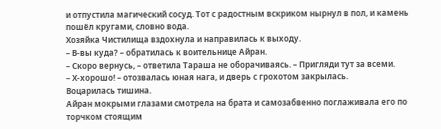и отпустила магический сосуд. Тот с радостным вскриком нырнул в пол, и камень пошёл кругами, словно вода.
Хозяйка Чистилища вздохнула и направилась к выходу.
– В-вы куда? – обратилась к воительнице Айран.
– Скоро вернусь, – ответила Тараша не оборачиваясь. – Пригляди тут за всеми.
– Х-хорошо! – отозвалась юная нага, и дверь с грохотом закрылась.
Воцарилась тишина.
Айран мокрыми глазами смотрела на брата и самозабвенно поглаживала его по торчком стоящим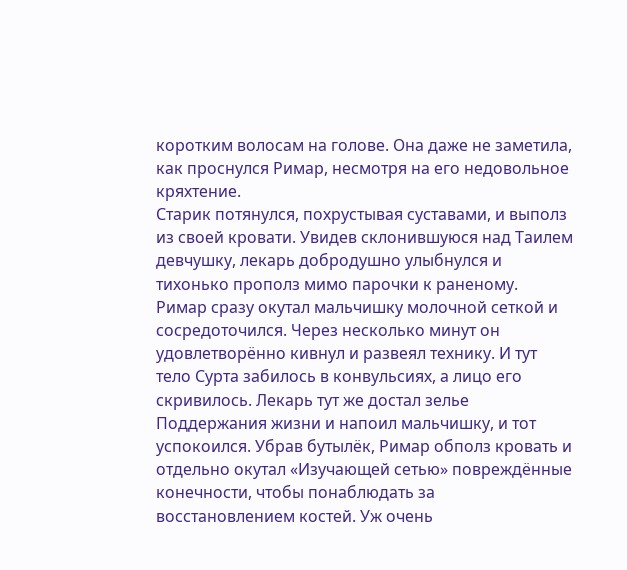коротким волосам на голове. Она даже не заметила, как проснулся Римар, несмотря на его недовольное кряхтение.
Старик потянулся, похрустывая суставами, и выполз из своей кровати. Увидев склонившуюся над Таилем девчушку, лекарь добродушно улыбнулся и тихонько прополз мимо парочки к раненому.
Римар сразу окутал мальчишку молочной сеткой и сосредоточился. Через несколько минут он удовлетворённо кивнул и развеял технику. И тут тело Сурта забилось в конвульсиях, а лицо его скривилось. Лекарь тут же достал зелье Поддержания жизни и напоил мальчишку, и тот успокоился. Убрав бутылёк, Римар обполз кровать и отдельно окутал «Изучающей сетью» повреждённые конечности, чтобы понаблюдать за восстановлением костей. Уж очень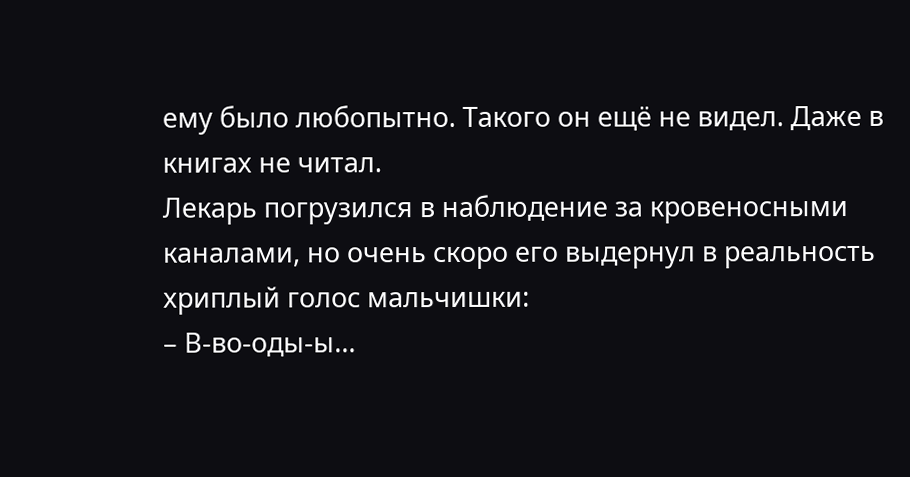ему было любопытно. Такого он ещё не видел. Даже в книгах не читал.
Лекарь погрузился в наблюдение за кровеносными каналами, но очень скоро его выдернул в реальность хриплый голос мальчишки:
– В-во-оды-ы…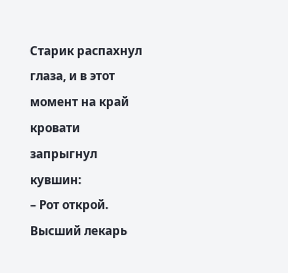Старик распахнул глаза, и в этот момент на край кровати запрыгнул кувшин:
– Рот открой.
Высший лекарь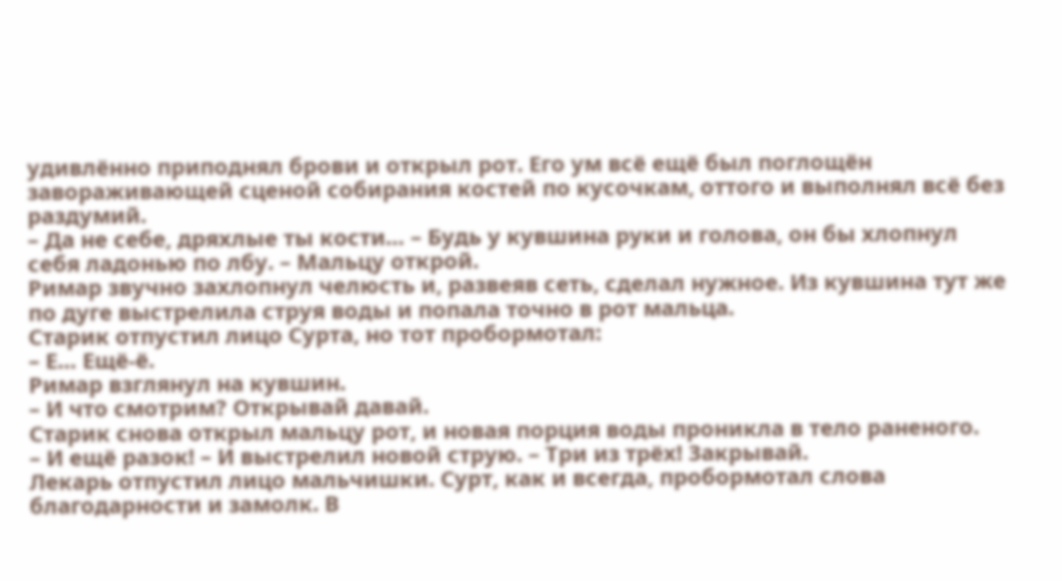удивлённо приподнял брови и открыл рот. Его ум всё ещё был поглощён завораживающей сценой собирания костей по кусочкам, оттого и выполнял всё без раздумий.
– Да не себе, дряхлые ты кости… – Будь у кувшина руки и голова, он бы хлопнул себя ладонью по лбу. – Мальцу открой.
Римар звучно захлопнул челюсть и, развеяв сеть, сделал нужное. Из кувшина тут же по дуге выстрелила струя воды и попала точно в рот мальца.
Старик отпустил лицо Сурта, но тот пробормотал:
– Е… Ещё-ё.
Римар взглянул на кувшин.
– И что смотрим? Открывай давай.
Старик снова открыл мальцу рот, и новая порция воды проникла в тело раненого.
– И ещё разок! – И выстрелил новой струю. – Три из трёх! Закрывай.
Лекарь отпустил лицо мальчишки. Сурт, как и всегда, пробормотал слова благодарности и замолк. В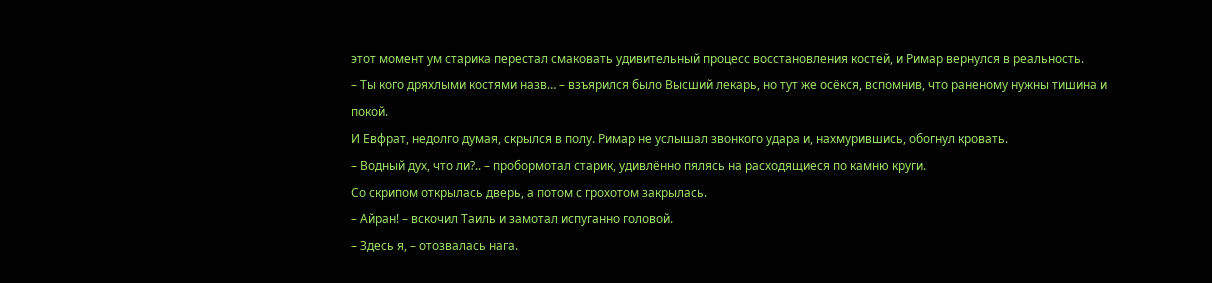этот момент ум старика перестал смаковать удивительный процесс восстановления костей, и Римар вернулся в реальность.
– Ты кого дряхлыми костями назв… – взъярился было Высший лекарь, но тут же осёкся, вспомнив, что раненому нужны тишина и покой.
И Евфрат, недолго думая, скрылся в полу. Римар не услышал звонкого удара и, нахмурившись, обогнул кровать.
– Водный дух, что ли?.. – пробормотал старик, удивлённо пялясь на расходящиеся по камню круги.
Со скрипом открылась дверь, а потом с грохотом закрылась.
– Айран! – вскочил Таиль и замотал испуганно головой.
– Здесь я, – отозвалась нага.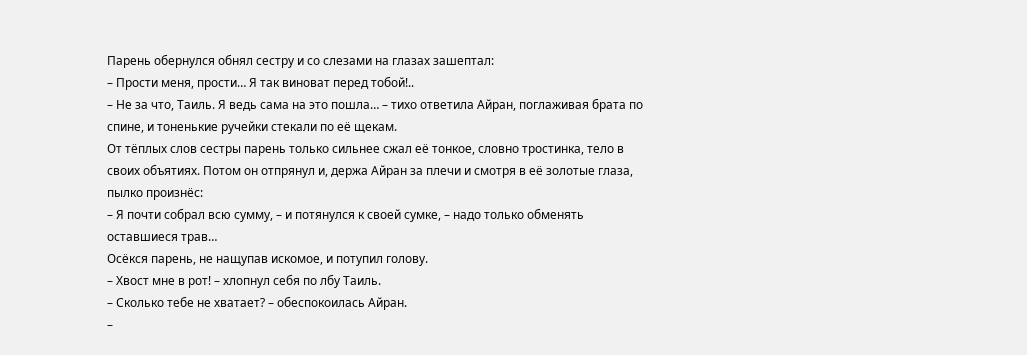Парень обернулся обнял сестру и со слезами на глазах зашептал:
– Прости меня, прости… Я так виноват перед тобой!..
– Не за что, Таиль. Я ведь сама на это пошла… – тихо ответила Айран, поглаживая брата по спине, и тоненькие ручейки стекали по её щекам.
От тёплых слов сестры парень только сильнее сжал её тонкое, словно тростинка, тело в своих объятиях. Потом он отпрянул и, держа Айран за плечи и смотря в её золотые глаза, пылко произнёс:
– Я почти собрал всю сумму, – и потянулся к своей сумке, – надо только обменять оставшиеся трав…
Осёкся парень, не нащупав искомое, и потупил голову.
– Хвост мне в рот! – хлопнул себя по лбу Таиль.
– Сколько тебе не хватает? – обеспокоилась Айран.
–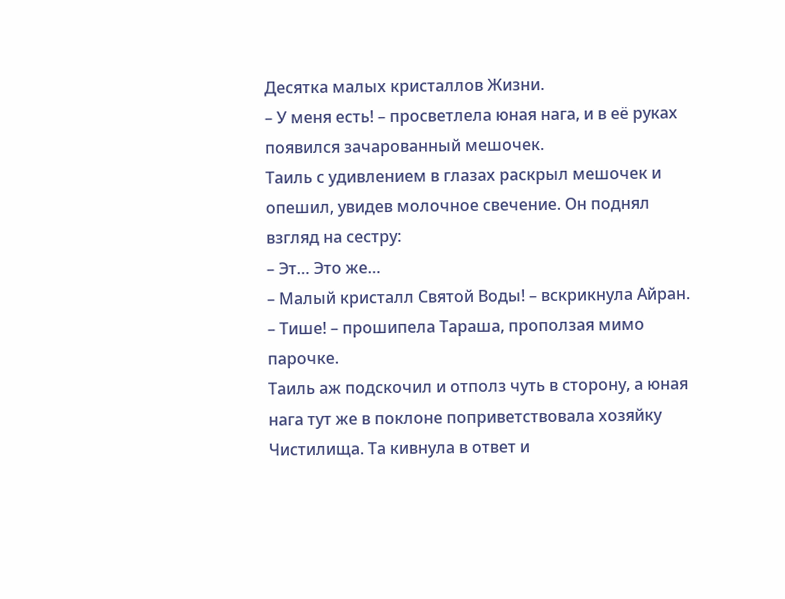Десятка малых кристаллов Жизни.
– У меня есть! – просветлела юная нага, и в её руках появился зачарованный мешочек.
Таиль с удивлением в глазах раскрыл мешочек и опешил, увидев молочное свечение. Он поднял взгляд на сестру:
– Эт… Это же…
– Малый кристалл Святой Воды! – вскрикнула Айран.
– Тише! – прошипела Тараша, проползая мимо парочке.
Таиль аж подскочил и отполз чуть в сторону, а юная нага тут же в поклоне поприветствовала хозяйку Чистилища. Та кивнула в ответ и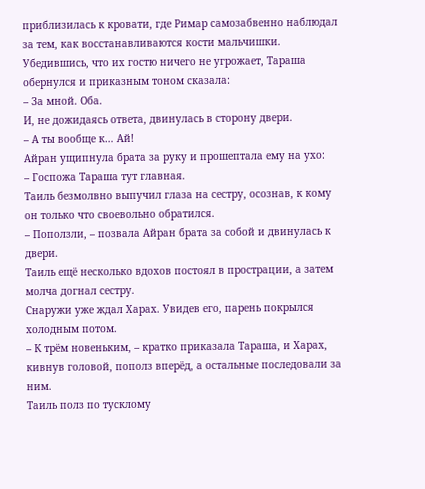приблизилась к кровати, где Римар самозабвенно наблюдал за тем, как восстанавливаются кости мальчишки.
Убедившись, что их гостю ничего не угрожает, Тараша обернулся и приказным тоном сказала:
– За мной. Оба.
И, не дожидаясь ответа, двинулась в сторону двери.
– А ты вообще к… Ай!
Айран ущипнула брата за руку и прошептала ему на ухо:
– Госпожа Тараша тут главная.
Таиль безмолвно выпучил глаза на сестру, осознав, к кому он только что своевольно обратился.
– Поползли, – позвала Айран брата за собой и двинулась к двери.
Таиль ещё несколько вдохов постоял в прострации, а затем молча догнал сестру.
Снаружи уже ждал Харах. Увидев его, парень покрылся холодным потом.
– К трём новеньким, – кратко приказала Тараша, и Харах, кивнув головой, пополз вперёд, а остальные последовали за ним.
Таиль полз по тусклому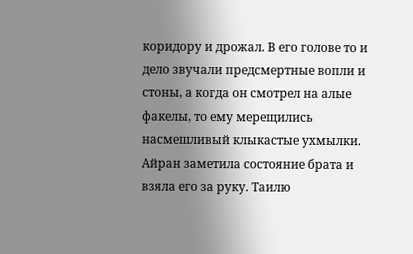коридору и дрожал. В его голове то и дело звучали предсмертные вопли и стоны, а когда он смотрел на алые факелы, то ему мерещились насмешливый клыкастые ухмылки.
Айран заметила состояние брата и взяла его за руку. Таилю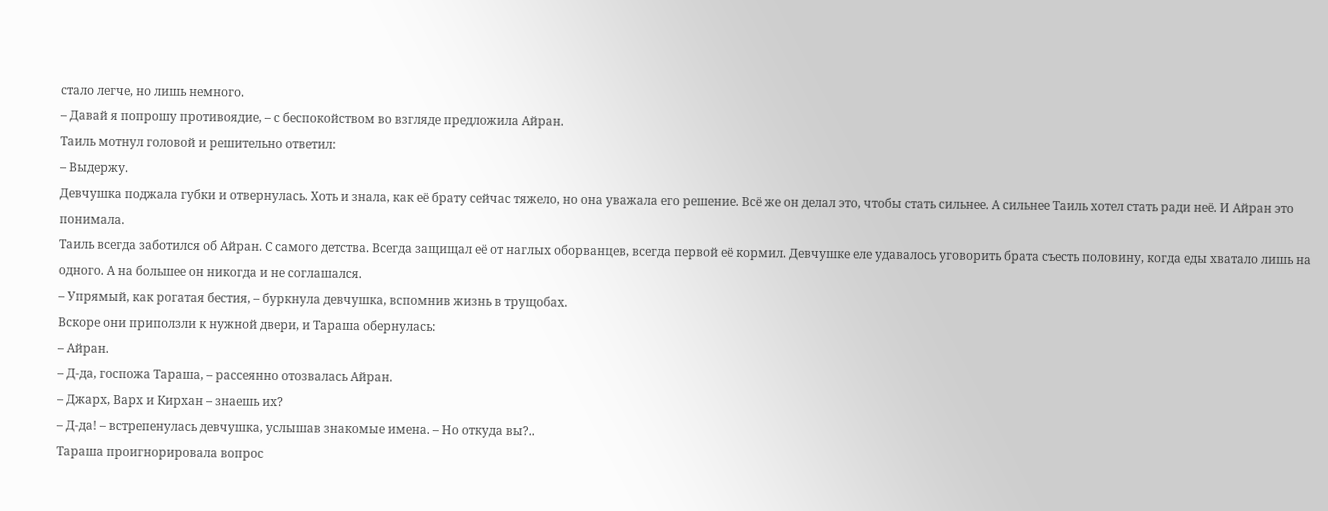стало легче, но лишь немного.
– Давай я попрошу противоядие, – с беспокойством во взгляде предложила Айран.
Таиль мотнул головой и решительно ответил:
– Выдержу.
Девчушка поджала губки и отвернулась. Хоть и знала, как её брату сейчас тяжело, но она уважала его решение. Всё же он делал это, чтобы стать сильнее. А сильнее Таиль хотел стать ради неё. И Айран это понимала.
Таиль всегда заботился об Айран. С самого детства. Всегда защищал её от наглых оборванцев, всегда первой её кормил. Девчушке еле удавалось уговорить брата съесть половину, когда еды хватало лишь на одного. А на большее он никогда и не соглашался.
– Упрямый, как рогатая бестия, – буркнула девчушка, вспомнив жизнь в трущобах.
Вскоре они приползли к нужной двери, и Тараша обернулась:
– Айран.
– Д-да, госпожа Тараша, – рассеянно отозвалась Айран.
– Джарх, Варх и Кирхан – знаешь их?
– Д-да! – встрепенулась девчушка, услышав знакомые имена. – Но откуда вы?..
Тараша проигнорировала вопрос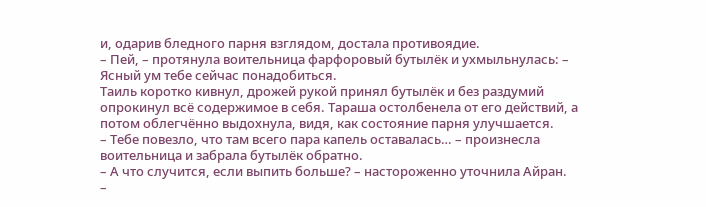и, одарив бледного парня взглядом, достала противоядие.
– Пей, – протянула воительница фарфоровый бутылёк и ухмыльнулась: – Ясный ум тебе сейчас понадобиться.
Таиль коротко кивнул, дрожей рукой принял бутылёк и без раздумий опрокинул всё содержимое в себя. Тараша остолбенела от его действий, а потом облегчённо выдохнула, видя, как состояние парня улучшается.
– Тебе повезло, что там всего пара капель оставалась… – произнесла воительница и забрала бутылёк обратно.
– А что случится, если выпить больше? – настороженно уточнила Айран.
–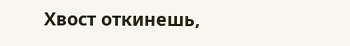Хвост откинешь,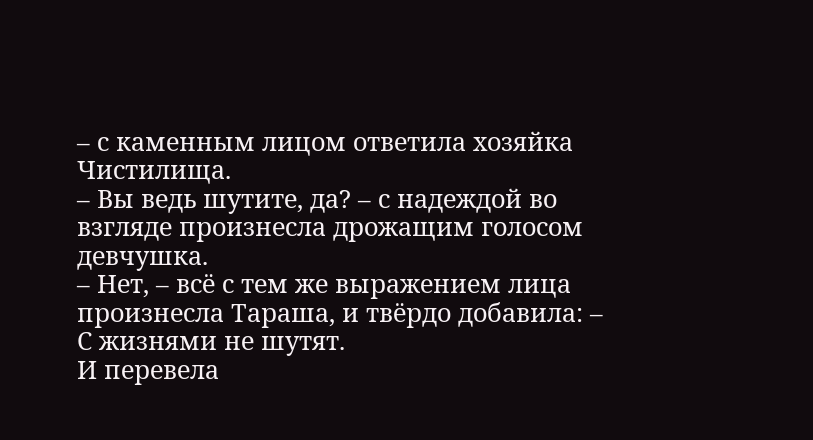– с каменным лицом ответила хозяйка Чистилища.
– Вы ведь шутите, да? – с надеждой во взгляде произнесла дрожащим голосом девчушка.
– Нет, – всё с тем же выражением лица произнесла Тараша, и твёрдо добавила: – С жизнями не шутят.
И перевела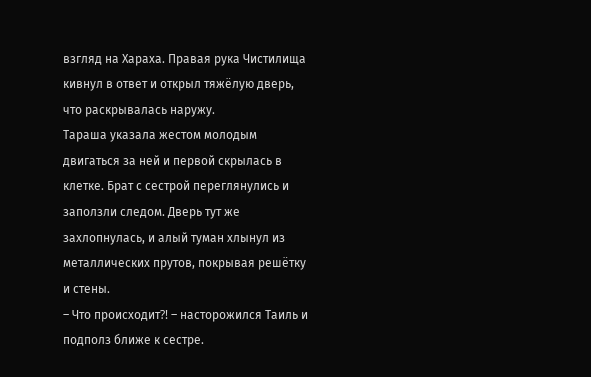взгляд на Хараха. Правая рука Чистилища кивнул в ответ и открыл тяжёлую дверь, что раскрывалась наружу.
Тараша указала жестом молодым двигаться за ней и первой скрылась в клетке. Брат с сестрой переглянулись и заползли следом. Дверь тут же захлопнулась, и алый туман хлынул из металлических прутов, покрывая решётку и стены.
– Что происходит⁈ – насторожился Таиль и подполз ближе к сестре.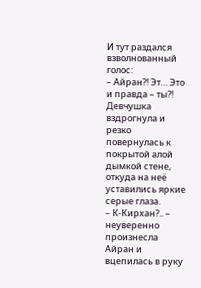И тут раздался взволнованный голос:
– Айран⁈ Эт… Это и правда – ты⁈
Девчушка вздрогнула и резко повернулась к покрытой алой дымкой стене, откуда на неё уставились яркие серые глаза.
– К-Кирхан?.. – неуверенно произнесла Айран и вцепилась в руку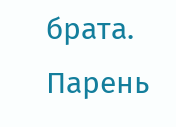брата.
Парень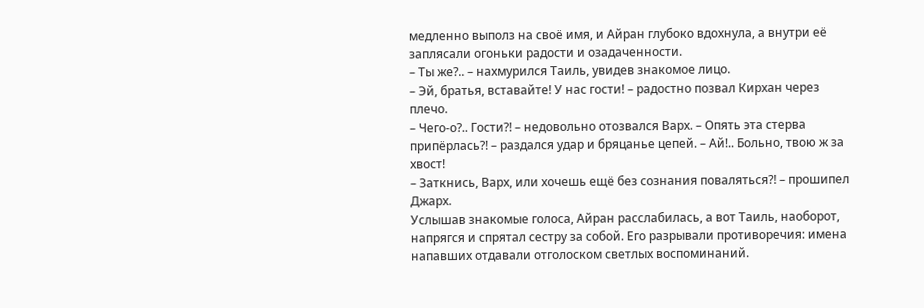медленно выполз на своё имя, и Айран глубоко вдохнула, а внутри её заплясали огоньки радости и озадаченности.
– Ты же?.. – нахмурился Таиль, увидев знакомое лицо.
– Эй, братья, вставайте! У нас гости! – радостно позвал Кирхан через плечо.
– Чего-о?.. Гости⁈ – недовольно отозвался Варх. – Опять эта стерва припёрлась⁈ – раздался удар и бряцанье цепей. – Ай!.. Больно, твою ж за хвост!
– Заткнись, Варх, или хочешь ещё без сознания поваляться⁈ – прошипел Джарх.
Услышав знакомые голоса, Айран расслабилась, а вот Таиль, наоборот, напрягся и спрятал сестру за собой. Его разрывали противоречия: имена напавших отдавали отголоском светлых воспоминаний.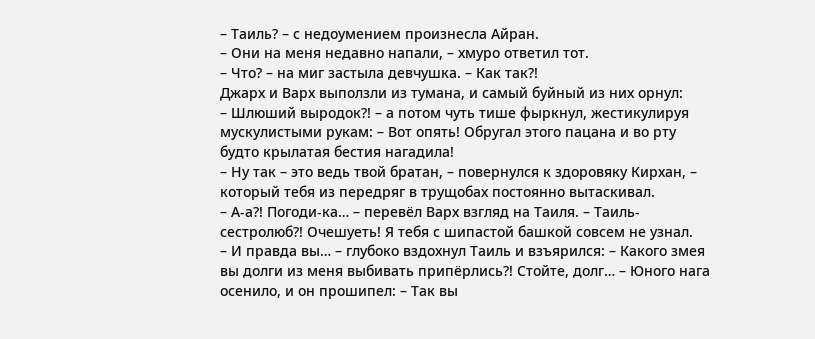– Таиль? – с недоумением произнесла Айран.
– Они на меня недавно напали, – хмуро ответил тот.
– Что? – на миг застыла девчушка. – Как так⁈
Джарх и Варх выползли из тумана, и самый буйный из них орнул:
– Шлюший выродок⁈ – а потом чуть тише фыркнул, жестикулируя мускулистыми рукам: – Вот опять! Обругал этого пацана и во рту будто крылатая бестия нагадила!
– Ну так – это ведь твой братан, – повернулся к здоровяку Кирхан, – который тебя из передряг в трущобах постоянно вытаскивал.
– А-а⁈ Погоди-ка… – перевёл Варх взгляд на Таиля. – Таиль-сестролюб⁈ Очешуеть! Я тебя с шипастой башкой совсем не узнал.
– И правда вы… – глубоко вздохнул Таиль и взъярился: – Какого змея вы долги из меня выбивать припёрлись⁈ Стойте, долг… – Юного нага осенило, и он прошипел: – Так вы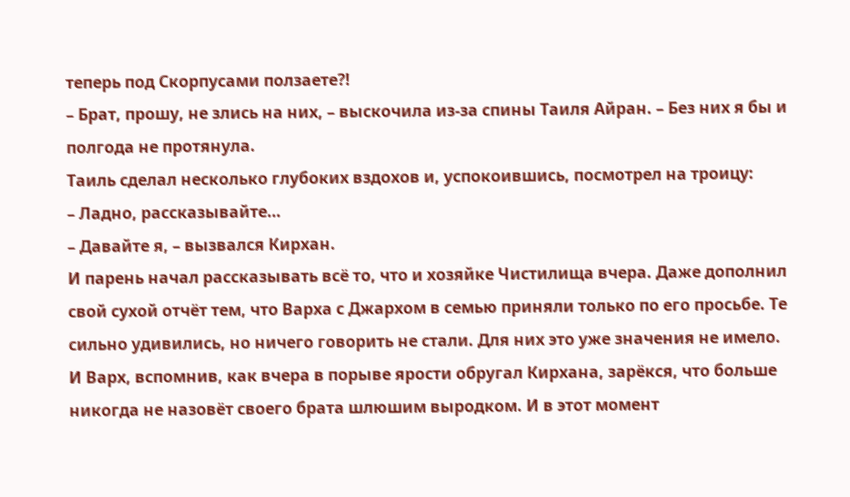теперь под Скорпусами ползаете⁈
– Брат, прошу, не злись на них, – выскочила из-за спины Таиля Айран. – Без них я бы и полгода не протянула.
Таиль сделал несколько глубоких вздохов и, успокоившись, посмотрел на троицу:
– Ладно, рассказывайте…
– Давайте я, – вызвался Кирхан.
И парень начал рассказывать всё то, что и хозяйке Чистилища вчера. Даже дополнил свой сухой отчёт тем, что Варха с Джархом в семью приняли только по его просьбе. Те сильно удивились, но ничего говорить не стали. Для них это уже значения не имело. И Варх, вспомнив, как вчера в порыве ярости обругал Кирхана, зарёкся, что больше никогда не назовёт своего брата шлюшим выродком. И в этот момент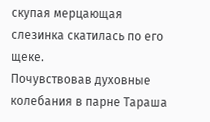скупая мерцающая слезинка скатилась по его щеке.
Почувствовав духовные колебания в парне Тараша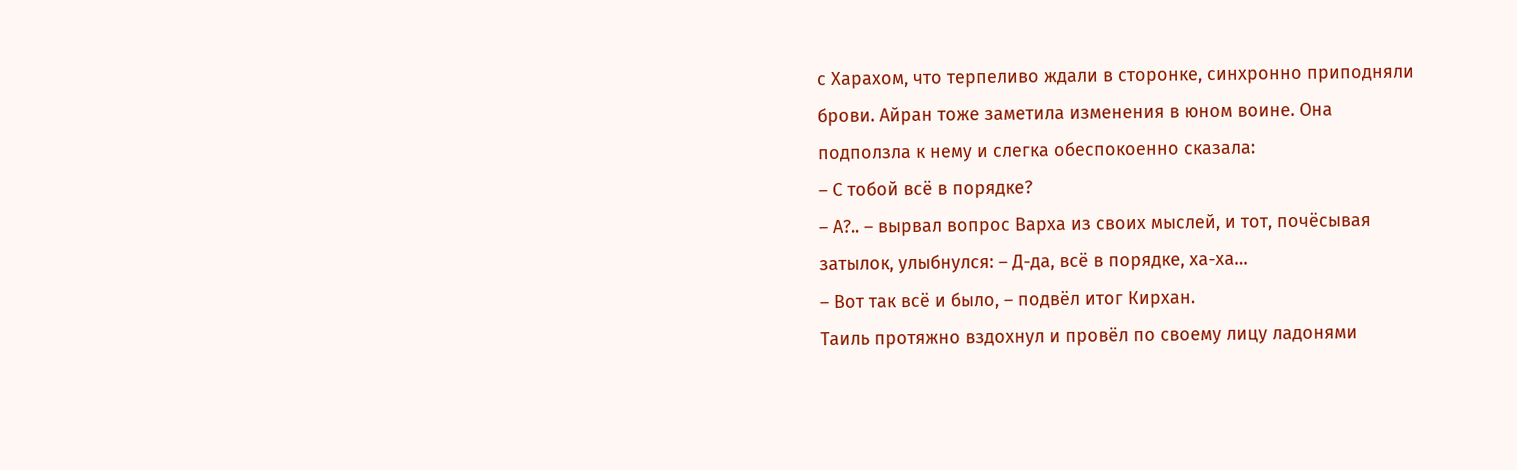с Харахом, что терпеливо ждали в сторонке, синхронно приподняли брови. Айран тоже заметила изменения в юном воине. Она подползла к нему и слегка обеспокоенно сказала:
– С тобой всё в порядке?
– А?.. – вырвал вопрос Варха из своих мыслей, и тот, почёсывая затылок, улыбнулся: – Д-да, всё в порядке, ха-ха…
– Вот так всё и было, – подвёл итог Кирхан.
Таиль протяжно вздохнул и провёл по своему лицу ладонями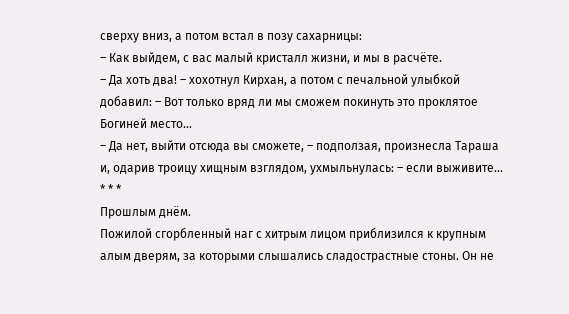сверху вниз, а потом встал в позу сахарницы:
– Как выйдем, с вас малый кристалл жизни, и мы в расчёте.
– Да хоть два! – хохотнул Кирхан, а потом с печальной улыбкой добавил: – Вот только вряд ли мы сможем покинуть это проклятое Богиней место…
– Да нет, выйти отсюда вы сможете, – подползая, произнесла Тараша и, одарив троицу хищным взглядом, ухмыльнулась: – если выживите…
* * *
Прошлым днём.
Пожилой сгорбленный наг с хитрым лицом приблизился к крупным алым дверям, за которыми слышались сладострастные стоны. Он не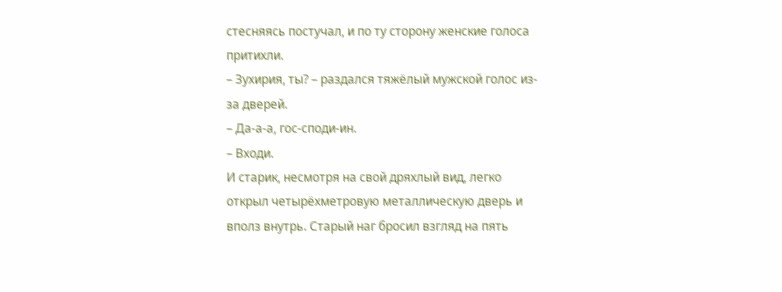стесняясь постучал, и по ту сторону женские голоса притихли.
– Зухирия, ты? – раздался тяжёлый мужской голос из-за дверей.
– Да-а-а, гос-споди-ин.
– Входи.
И старик, несмотря на свой дряхлый вид, легко открыл четырёхметровую металлическую дверь и вполз внутрь. Старый наг бросил взгляд на пять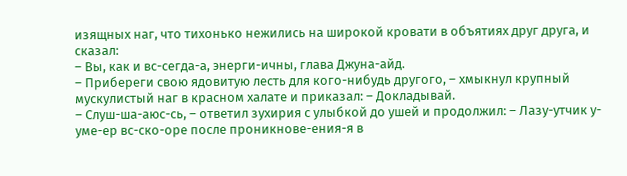изящных наг, что тихонько нежились на широкой кровати в объятиях друг друга, и сказал:
– Вы, как и вс-сегда-а, энерги-ичны, глава Джуна-айд.
– Прибереги свою ядовитую лесть для кого-нибудь другого, – хмыкнул крупный мускулистый наг в красном халате и приказал: – Докладывай.
– Слуш-ша-аюс-сь, – ответил зухирия с улыбкой до ушей и продолжил: – Лазу-утчик у-уме-ер вс-ско-оре после проникнове-ения-я в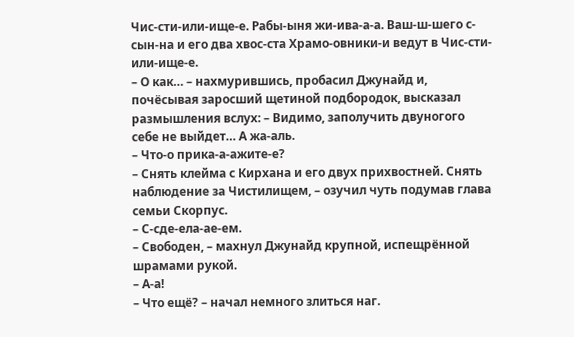Чис-сти-или-ище-е. Рабы-ыня жи-ива-а-а. Ваш-ш-шего с-сын-на и его два хвос-ста Храмо-овники-и ведут в Чис-сти-или-ище-е.
– О как… – нахмурившись, пробасил Джунайд и, почёсывая заросший щетиной подбородок, высказал размышления вслух: – Видимо, заполучить двуногого себе не выйдет… А жа-аль.
– Что-о прика-а-ажите-е?
– Снять клейма с Кирхана и его двух прихвостней. Снять наблюдение за Чистилищем, – озучил чуть подумав глава семьи Скорпус.
– С-сде-ела-ае-ем.
– Свободен, – махнул Джунайд крупной, испещрённой шрамами рукой.
– А-а!
– Что ещё? – начал немного злиться наг.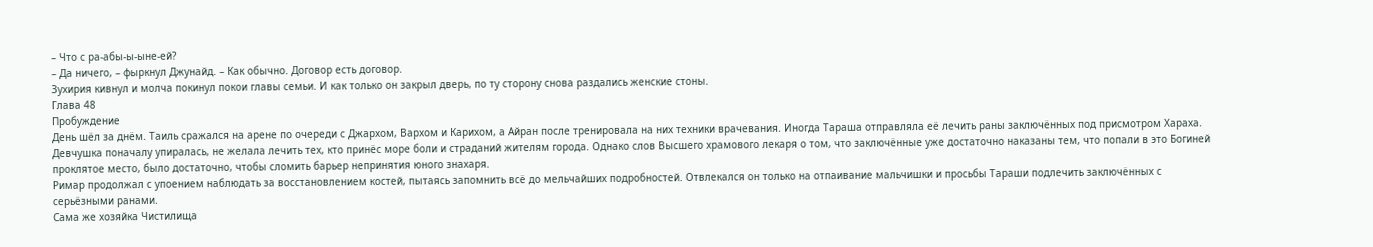– Что с ра-абы-ы-ыне-ей?
– Да ничего, – фыркнул Джунайд. – Как обычно. Договор есть договор.
Зухирия кивнул и молча покинул покои главы семьи. И как только он закрыл дверь, по ту сторону снова раздались женские стоны.
Глава 48
Пробуждение
День шёл за днём. Таиль сражался на арене по очереди с Джархом, Вархом и Карихом, а Айран после тренировала на них техники врачевания. Иногда Тараша отправляла её лечить раны заключённых под присмотром Хараха. Девчушка поначалу упиралась, не желала лечить тех, кто принёс море боли и страданий жителям города. Однако слов Высшего храмового лекаря о том, что заключённые уже достаточно наказаны тем, что попали в это Богиней проклятое место, было достаточно, чтобы сломить барьер непринятия юного знахаря.
Римар продолжал с упоением наблюдать за восстановлением костей, пытаясь запомнить всё до мельчайших подробностей. Отвлекался он только на отпаивание мальчишки и просьбы Тараши подлечить заключённых с серьёзными ранами.
Сама же хозяйка Чистилища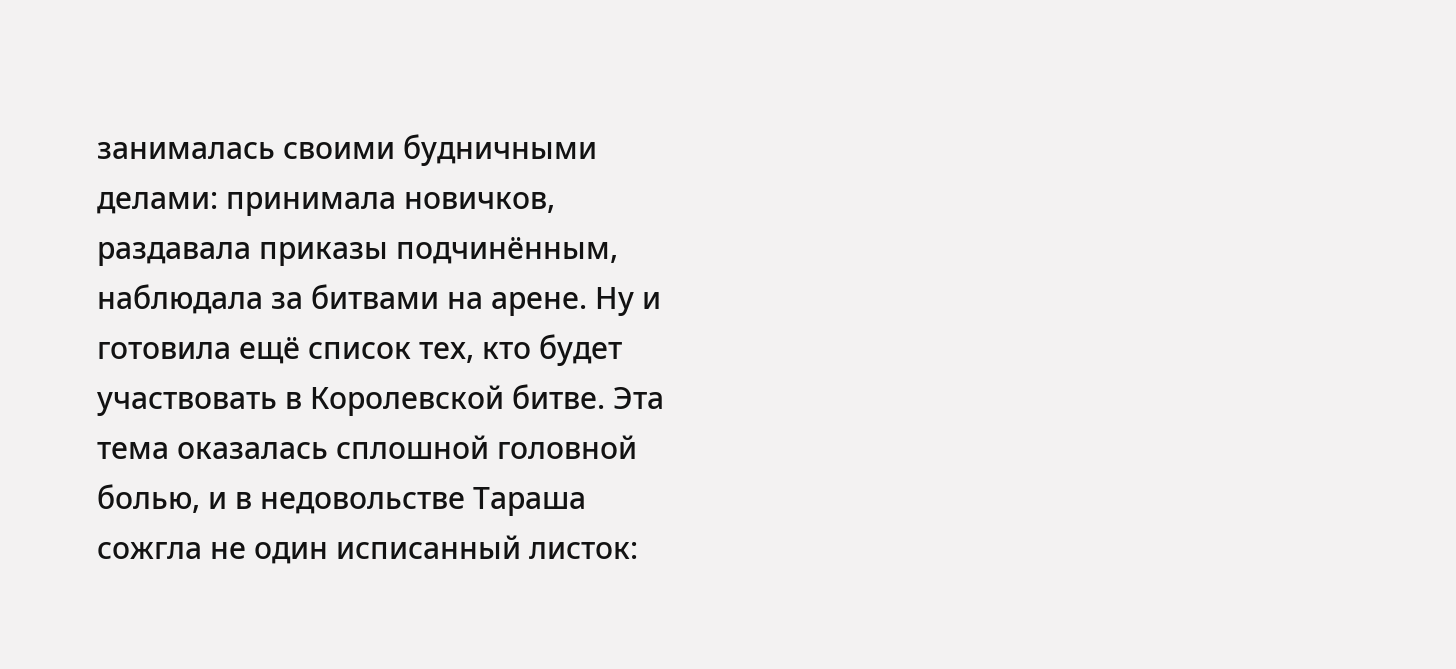занималась своими будничными делами: принимала новичков, раздавала приказы подчинённым, наблюдала за битвами на арене. Ну и готовила ещё список тех, кто будет участвовать в Королевской битве. Эта тема оказалась сплошной головной болью, и в недовольстве Тараша сожгла не один исписанный листок: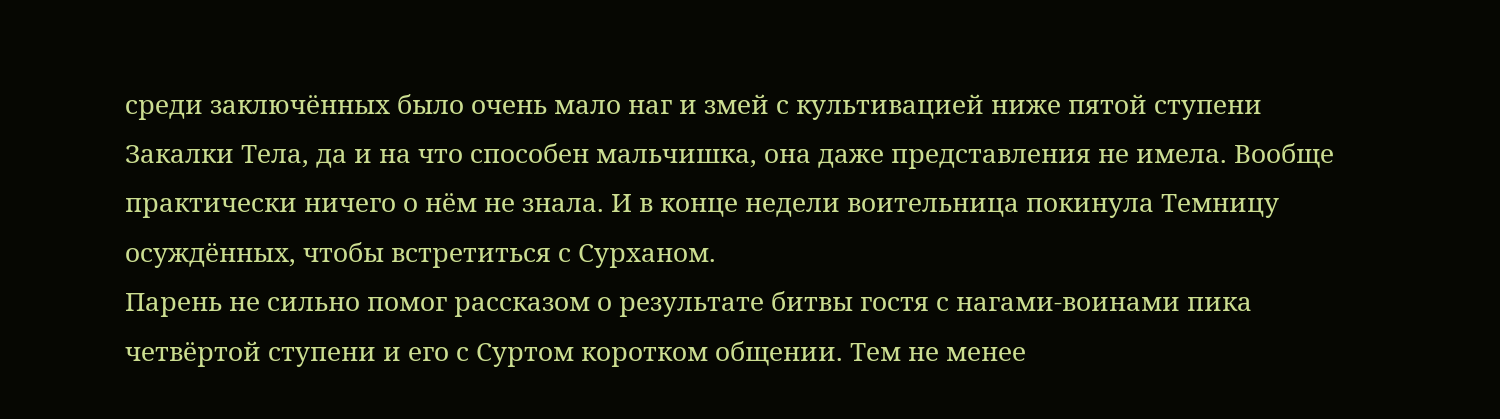среди заключённых было очень мало наг и змей с культивацией ниже пятой ступени Закалки Тела, да и на что способен мальчишка, она даже представления не имела. Вообще практически ничего о нём не знала. И в конце недели воительница покинула Темницу осуждённых, чтобы встретиться с Сурханом.
Парень не сильно помог рассказом о результате битвы гостя с нагами-воинами пика четвёртой ступени и его с Суртом коротком общении. Тем не менее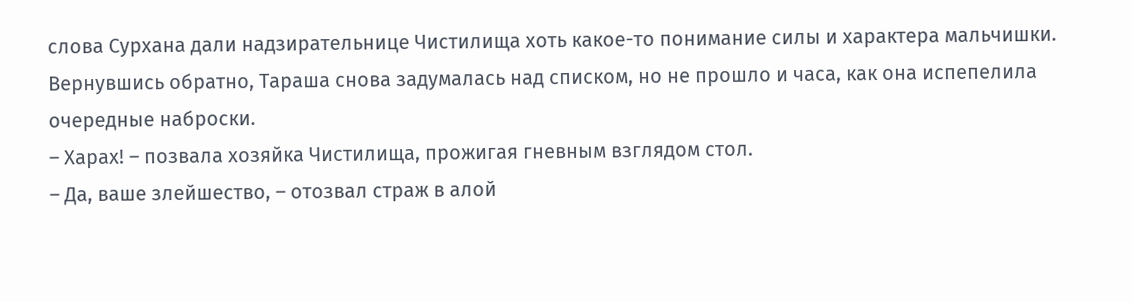слова Сурхана дали надзирательнице Чистилища хоть какое-то понимание силы и характера мальчишки.
Вернувшись обратно, Тараша снова задумалась над списком, но не прошло и часа, как она испепелила очередные наброски.
– Харах! – позвала хозяйка Чистилища, прожигая гневным взглядом стол.
– Да, ваше злейшество, – отозвал страж в алой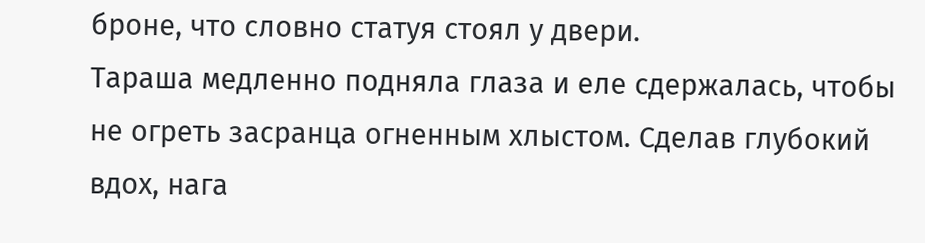броне, что словно статуя стоял у двери.
Тараша медленно подняла глаза и еле сдержалась, чтобы не огреть засранца огненным хлыстом. Сделав глубокий вдох, нага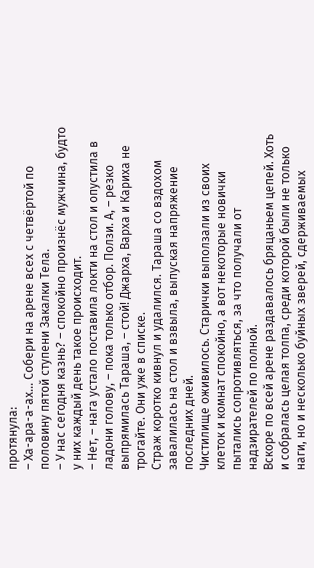протянула:
– Ха-ара-а-ах… Собери на арене всех с четвёртой по половину пятой ступени Закалки Тела.
– У нас сегодня казнь? – спокойно произнёс мужчина, будто у них каждый день такое происходит.
– Нет, – нага устало поставила локти на стол и опустила в ладони голову, – пока только отбор. Ползи. А, – резко выпрямилась Тараша, – стой! Джарха, Варха и Кариха не трогайте. Они уже в списке.
Страж коротко кивнул и удалился. Тараша со вздохом завалилась на стол и взвыла, выпуская напряжение последних дней.
Чистилище оживилось. Старички выползали из своих клеток и комнат спокойно, а вот некоторые новички пытались сопротивляться, за что получали от надзирателей по полной.
Вскоре по всей арене раздавалось бряцаньем цепей. Хоть и собралась целая толпа, среди которой были не только наги, но и несколько буйных зверей, сдерживаемых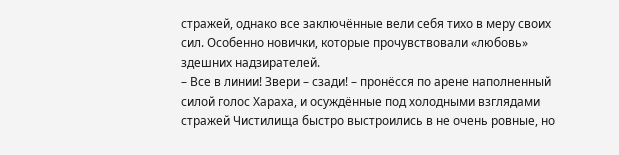стражей, однако все заключённые вели себя тихо в меру своих сил. Особенно новички, которые прочувствовали «любовь» здешних надзирателей.
– Все в линии! Звери – сзади! – пронёсся по арене наполненный силой голос Хараха, и осуждённые под холодными взглядами стражей Чистилища быстро выстроились в не очень ровные, но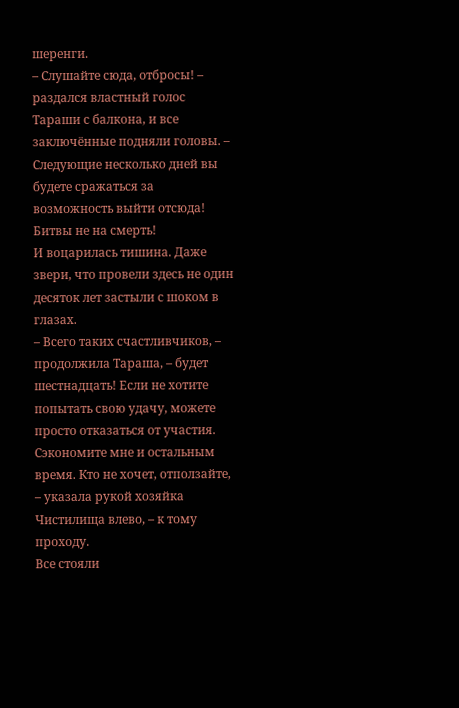шеренги.
– Слушайте сюда, отбросы! – раздался властный голос Тараши с балкона, и все заключённые подняли головы. – Следующие несколько дней вы будете сражаться за возможность выйти отсюда! Битвы не на смерть!
И воцарилась тишина. Даже звери, что провели здесь не один десяток лет застыли с шоком в глазах.
– Всего таких счастливчиков, – продолжила Тараша, – будет шестнадцать! Если не хотите попытать свою удачу, можете просто отказаться от участия. Сэкономите мне и остальным время. Кто не хочет, отползайте, – указала рукой хозяйка Чистилища влево, – к тому проходу.
Все стояли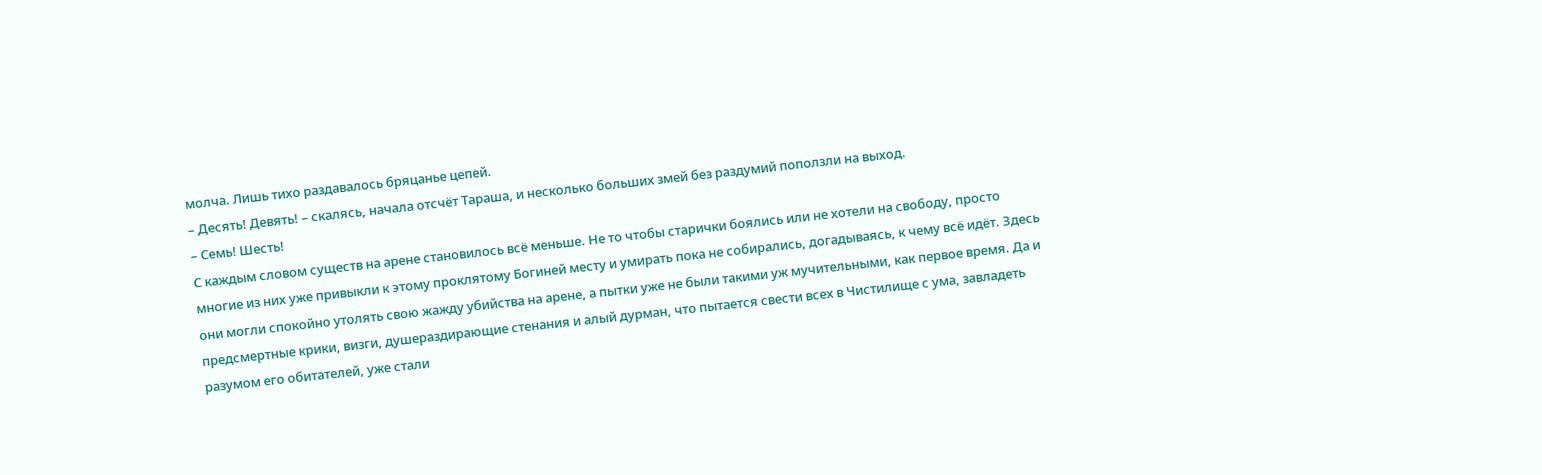молча. Лишь тихо раздавалось бряцанье цепей.
– Десять! Девять! – скалясь, начала отсчёт Тараша, и несколько больших змей без раздумий поползли на выход.
– Семь! Шесть!
С каждым словом существ на арене становилось всё меньше. Не то чтобы старички боялись или не хотели на свободу, просто многие из них уже привыкли к этому проклятому Богиней месту и умирать пока не собирались, догадываясь, к чему всё идёт. Здесь они могли спокойно утолять свою жажду убийства на арене, а пытки уже не были такими уж мучительными, как первое время. Да и предсмертные крики, визги, душераздирающие стенания и алый дурман, что пытается свести всех в Чистилище с ума, завладеть разумом его обитателей, уже стали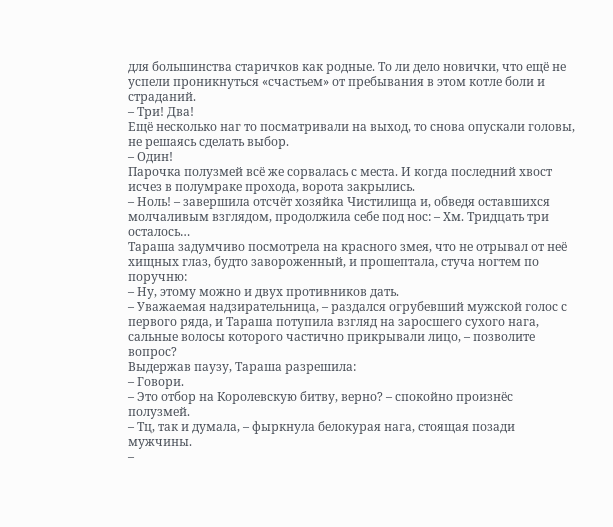для большинства старичков как родные. То ли дело новички, что ещё не успели проникнуться «счастьем» от пребывания в этом котле боли и страданий.
– Три! Два!
Ещё несколько наг то посматривали на выход, то снова опускали головы, не решаясь сделать выбор.
– Один!
Парочка полузмей всё же сорвалась с места. И когда последний хвост исчез в полумраке прохода, ворота закрылись.
– Ноль! – завершила отсчёт хозяйка Чистилища и, обведя оставшихся молчаливым взглядом, продолжила себе под нос: – Хм. Тридцать три осталось…
Тараша задумчиво посмотрела на красного змея, что не отрывал от неё хищных глаз, будто завороженный, и прошептала, стуча ногтем по поручню:
– Ну, этому можно и двух противников дать.
– Уважаемая надзирательница, – раздался огрубевший мужской голос с первого ряда, и Тараша потупила взгляд на заросшего сухого нага, сальные волосы которого частично прикрывали лицо, – позволите вопрос?
Выдержав паузу, Тараша разрешила:
– Говори.
– Это отбор на Королевскую битву, верно? – спокойно произнёс полузмей.
– Тц, так и думала, – фыркнула белокурая нага, стоящая позади мужчины.
–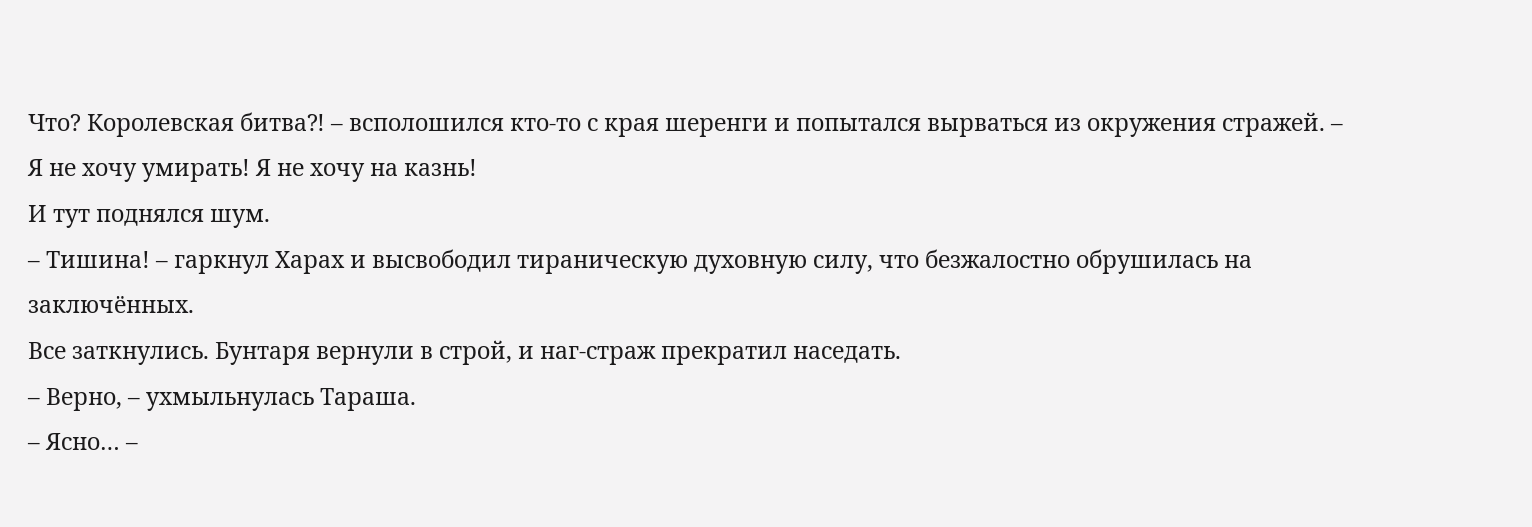Что? Королевская битва⁈ – всполошился кто-то с края шеренги и попытался вырваться из окружения стражей. – Я не хочу умирать! Я не хочу на казнь!
И тут поднялся шум.
– Тишина! – гаркнул Харах и высвободил тираническую духовную силу, что безжалостно обрушилась на заключённых.
Все заткнулись. Бунтаря вернули в строй, и наг-страж прекратил наседать.
– Верно, – ухмыльнулась Тараша.
– Ясно… –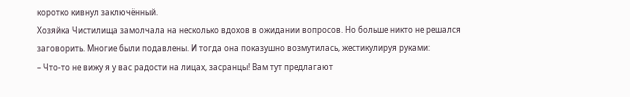коротко кивнул заключённый.
Хозяйка Чистилища замолчала на несколько вдохов в ожидании вопросов. Но больше никто не решался заговорить. Многие были подавлены. И тогда она показушно возмутилась, жестикулируя руками:
– Что-то не вижу я у вас радости на лицах, засранцы! Вам тут предлагают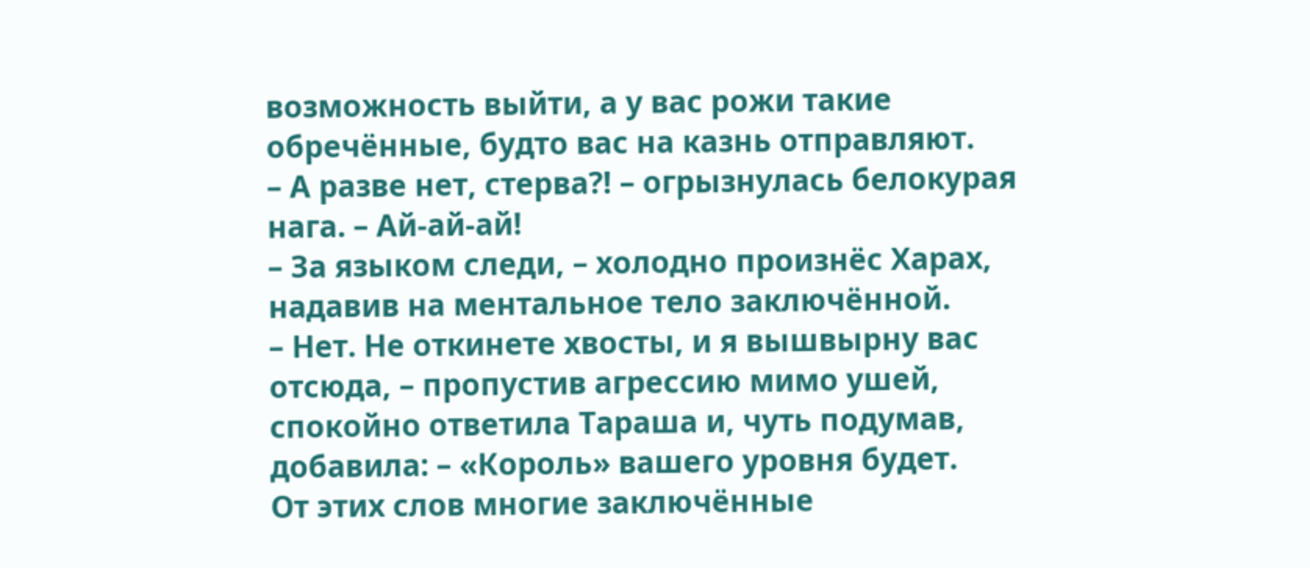возможность выйти, а у вас рожи такие обречённые, будто вас на казнь отправляют.
– А разве нет, стерва⁈ – огрызнулась белокурая нага. – Ай-ай-ай!
– За языком следи, – холодно произнёс Харах, надавив на ментальное тело заключённой.
– Нет. Не откинете хвосты, и я вышвырну вас отсюда, – пропустив агрессию мимо ушей, спокойно ответила Тараша и, чуть подумав, добавила: – «Король» вашего уровня будет.
От этих слов многие заключённые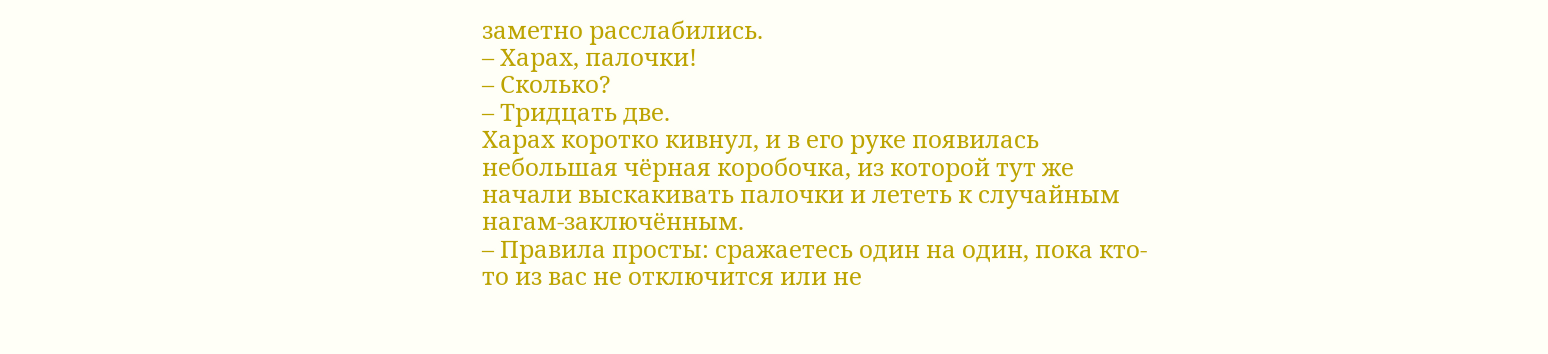заметно расслабились.
– Харах, палочки!
– Сколько?
– Тридцать две.
Харах коротко кивнул, и в его руке появилась небольшая чёрная коробочка, из которой тут же начали выскакивать палочки и лететь к случайным нагам-заключённым.
– Правила просты: сражаетесь один на один, пока кто-то из вас не отключится или не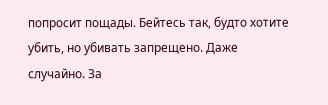попросит пощады. Бейтесь так, будто хотите убить, но убивать запрещено. Даже случайно. За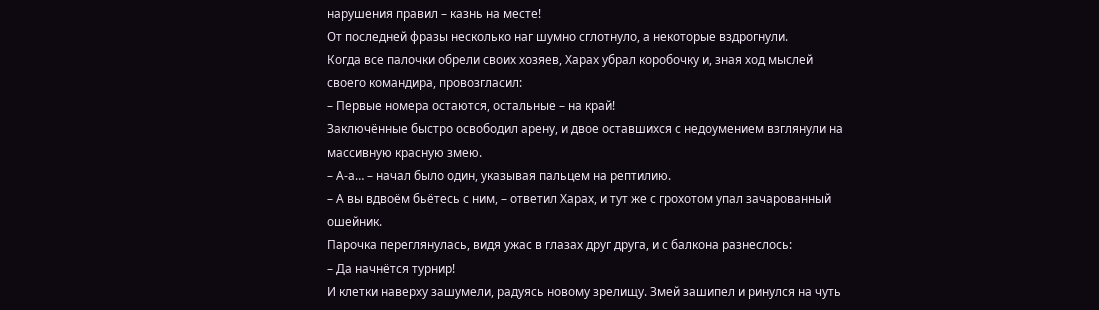нарушения правил – казнь на месте!
От последней фразы несколько наг шумно сглотнуло, а некоторые вздрогнули.
Когда все палочки обрели своих хозяев, Харах убрал коробочку и, зная ход мыслей своего командира, провозгласил:
– Первые номера остаются, остальные – на край!
Заключённые быстро освободил арену, и двое оставшихся с недоумением взглянули на массивную красную змею.
– А-а… – начал было один, указывая пальцем на рептилию.
– А вы вдвоём бьётесь с ним, – ответил Харах, и тут же с грохотом упал зачарованный ошейник.
Парочка переглянулась, видя ужас в глазах друг друга, и с балкона разнеслось:
– Да начнётся турнир!
И клетки наверху зашумели, радуясь новому зрелищу. Змей зашипел и ринулся на чуть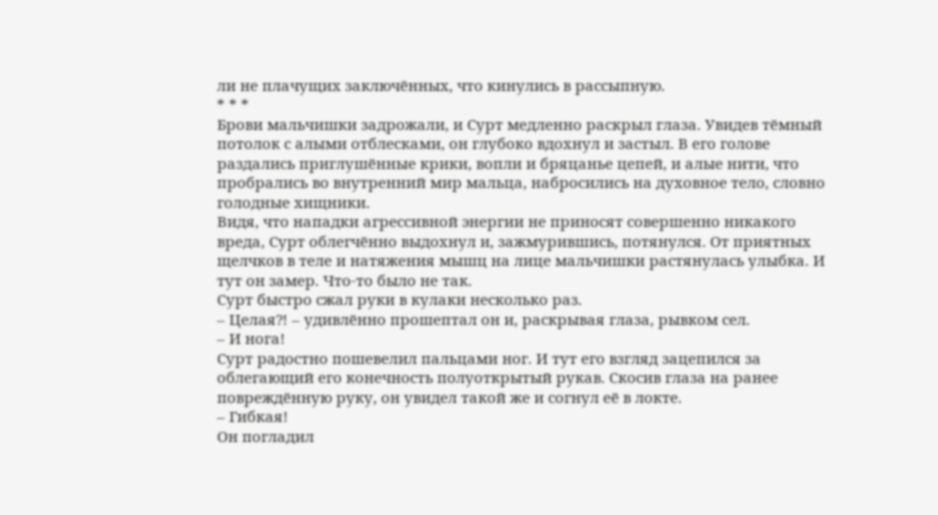ли не плачущих заключённых, что кинулись в рассыпную.
* * *
Брови мальчишки задрожали, и Сурт медленно раскрыл глаза. Увидев тёмный потолок с алыми отблесками, он глубоко вдохнул и застыл. В его голове раздались приглушённые крики, вопли и бряцанье цепей, и алые нити, что пробрались во внутренний мир мальца, набросились на духовное тело, словно голодные хищники.
Видя, что нападки агрессивной энергии не приносят совершенно никакого вреда, Сурт облегчённо выдохнул и, зажмурившись, потянулся. От приятных щелчков в теле и натяжения мышц на лице мальчишки растянулась улыбка. И тут он замер. Что-то было не так.
Сурт быстро сжал руки в кулаки несколько раз.
– Целая⁈ – удивлённо прошептал он и, раскрывая глаза, рывком сел.
– И нога!
Сурт радостно пошевелил пальцами ног. И тут его взгляд зацепился за облегающий его конечность полуоткрытый рукав. Скосив глаза на ранее повреждённую руку, он увидел такой же и согнул её в локте.
– Гибкая!
Он погладил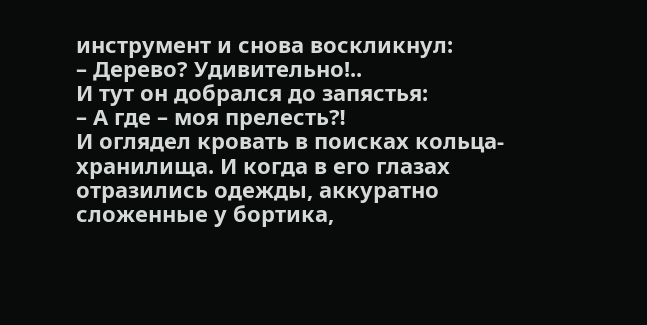инструмент и снова воскликнул:
– Дерево? Удивительно!..
И тут он добрался до запястья:
– А где – моя прелесть⁈
И оглядел кровать в поисках кольца-хранилища. И когда в его глазах отразились одежды, аккуратно сложенные у бортика,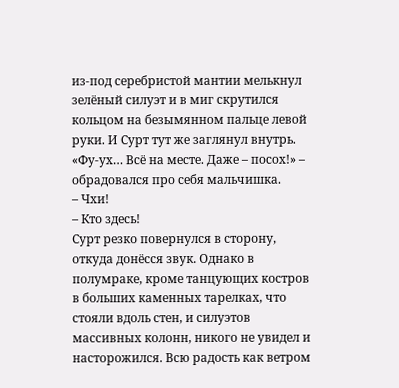из-под серебристой мантии мелькнул зелёный силуэт и в миг скрутился кольцом на безымянном пальце левой руки. И Сурт тут же заглянул внутрь.
«Фу-ух… Всё на месте. Даже – посох!» – обрадовался про себя мальчишка.
– Чхи!
– Кто здесь!
Сурт резко повернулся в сторону, откуда донёсся звук. Однако в полумраке, кроме танцующих костров в больших каменных тарелках, что стояли вдоль стен, и силуэтов массивных колонн, никого не увидел и насторожился. Всю радость как ветром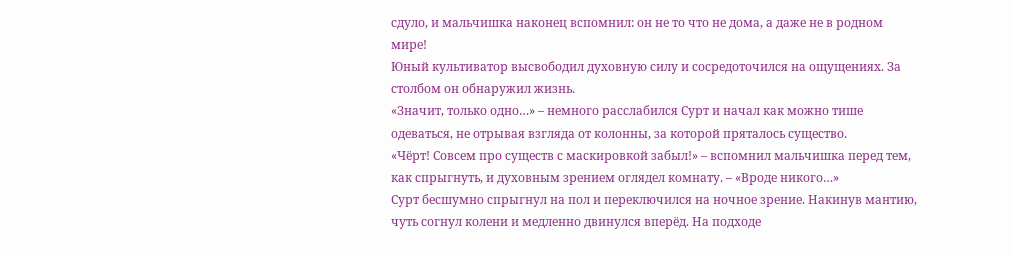сдуло, и мальчишка наконец вспомнил: он не то что не дома, а даже не в родном мире!
Юный культиватор высвободил духовную силу и сосредоточился на ощущениях. За столбом он обнаружил жизнь.
«Значит, только одно…» – немного расслабился Сурт и начал как можно тише одеваться, не отрывая взгляда от колонны, за которой пряталось существо.
«Чёрт! Совсем про существ с маскировкой забыл!» – вспомнил мальчишка перед тем, как спрыгнуть, и духовным зрением оглядел комнату. – «Вроде никого…»
Сурт бесшумно спрыгнул на пол и переключился на ночное зрение. Накинув мантию, чуть согнул колени и медленно двинулся вперёд. На подходе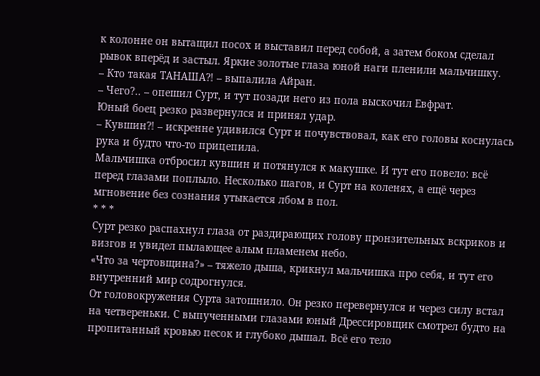к колонне он вытащил посох и выставил перед собой, а затем боком сделал рывок вперёд и застыл. Яркие золотые глаза юной наги пленили мальчишку.
– Кто такая ТАНАША⁈ – выпалила Айран.
– Чего?.. – опешил Сурт, и тут позади него из пола выскочил Евфрат.
Юный боец резко развернулся и принял удар.
– Кувшин⁈ – искренне удивился Сурт и почувствовал, как его головы коснулась рука и будто что-то прицепила.
Мальчишка отбросил кувшин и потянулся к макушке. И тут его повело: всё перед глазами поплыло. Несколько шагов, и Сурт на коленях, а ещё через мгновение без сознания утыкается лбом в пол.
* * *
Сурт резко распахнул глаза от раздирающих голову пронзительных вскриков и визгов и увидел пылающее алым пламенем небо.
«Что за чертовщина?» – тяжело дыша, крикнул мальчишка про себя, и тут его внутренний мир содрогнулся.
От головокружения Сурта затошнило. Он резко перевернулся и через силу встал на четвереньки. С выпученными глазами юный Дрессировщик смотрел будто на пропитанный кровью песок и глубоко дышал. Всё его тело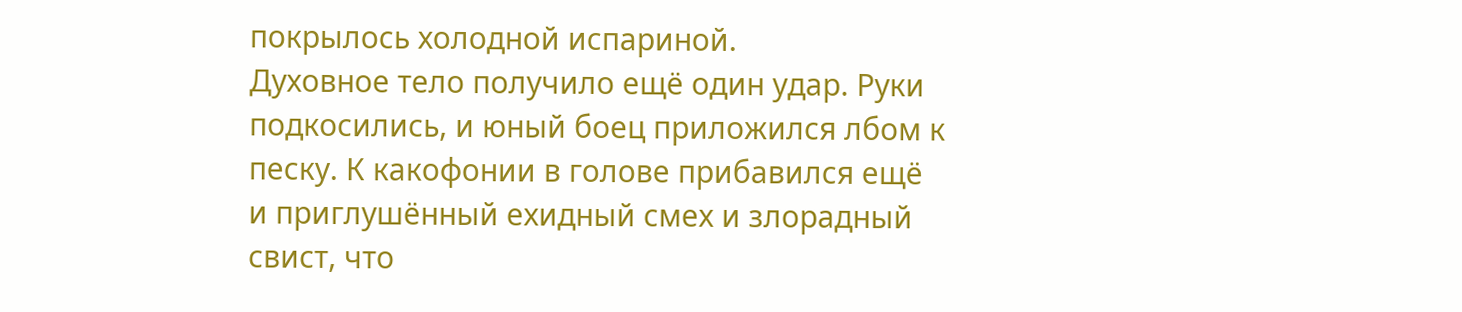покрылось холодной испариной.
Духовное тело получило ещё один удар. Руки подкосились, и юный боец приложился лбом к песку. К какофонии в голове прибавился ещё и приглушённый ехидный смех и злорадный свист, что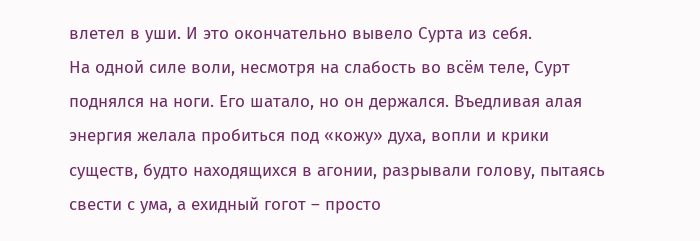влетел в уши. И это окончательно вывело Сурта из себя.
На одной силе воли, несмотря на слабость во всём теле, Сурт поднялся на ноги. Его шатало, но он держался. Въедливая алая энергия желала пробиться под «кожу» духа, вопли и крики существ, будто находящихся в агонии, разрывали голову, пытаясь свести с ума, а ехидный гогот – просто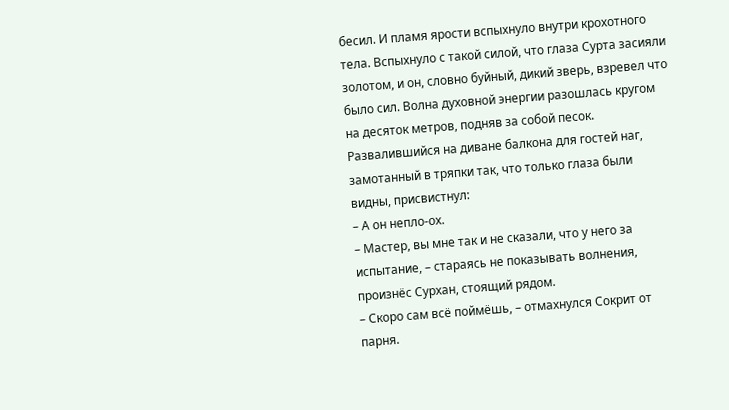бесил. И пламя ярости вспыхнуло внутри крохотного тела. Вспыхнуло с такой силой, что глаза Сурта засияли золотом, и он, словно буйный, дикий зверь, взревел что было сил. Волна духовной энергии разошлась кругом на десяток метров, подняв за собой песок.
Развалившийся на диване балкона для гостей наг, замотанный в тряпки так, что только глаза были видны, присвистнул:
– А он непло-ох.
– Мастер, вы мне так и не сказали, что у него за испытание, – стараясь не показывать волнения, произнёс Сурхан, стоящий рядом.
– Скоро сам всё поймёшь, – отмахнулся Сокрит от парня.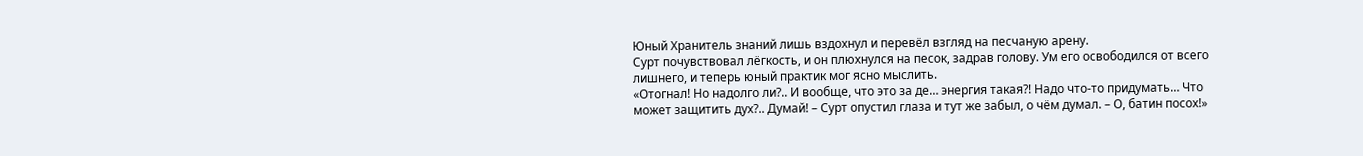Юный Хранитель знаний лишь вздохнул и перевёл взгляд на песчаную арену.
Сурт почувствовал лёгкость, и он плюхнулся на песок, задрав голову. Ум его освободился от всего лишнего, и теперь юный практик мог ясно мыслить.
«Отогнал! Но надолго ли?.. И вообще, что это за де… энергия такая⁈ Надо что-то придумать… Что может защитить дух?.. Думай! – Сурт опустил глаза и тут же забыл, о чём думал. – О, батин посох!»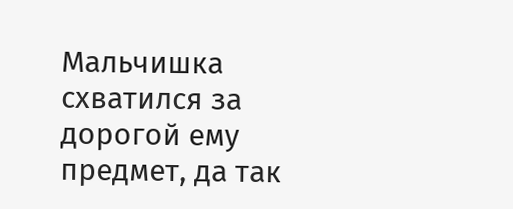Мальчишка схватился за дорогой ему предмет, да так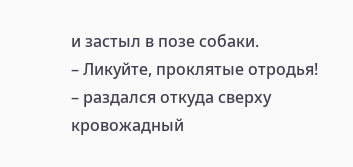и застыл в позе собаки.
– Ликуйте, проклятые отродья! – раздался откуда сверху кровожадный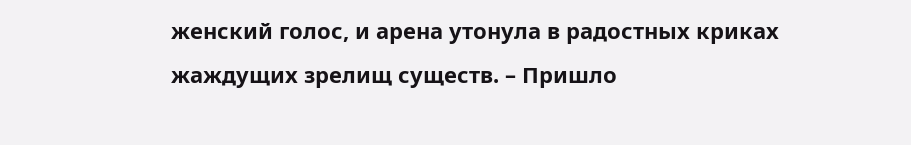женский голос, и арена утонула в радостных криках жаждущих зрелищ существ. – Пришло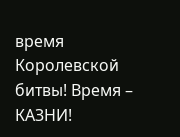время Королевской битвы! Время – КАЗНИ!